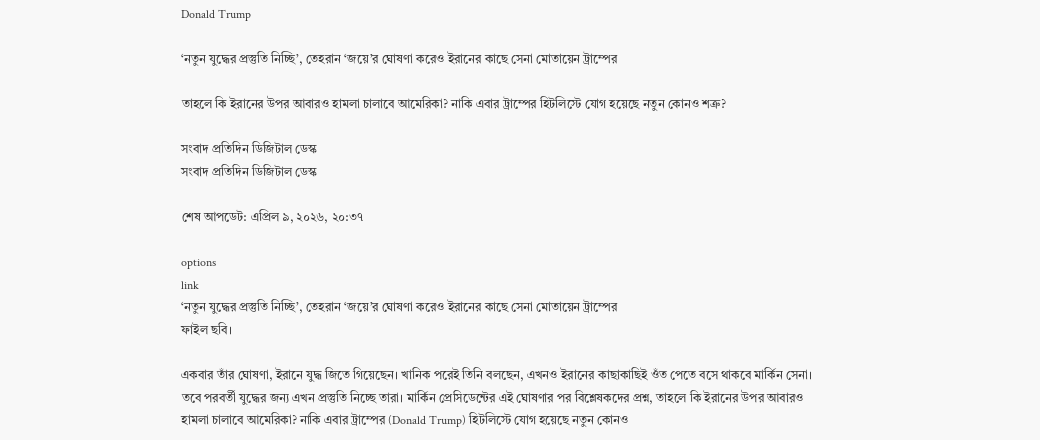Donald Trump

‘নতুন যুদ্ধের প্রস্তুতি নিচ্ছি’, তেহরান ‘জয়ে’র ঘোষণা করেও ইরানের কাছে সেনা মোতায়েন ট্রাম্পের

তাহলে কি ইরানের উপর আবারও হামলা চালাবে আমেরিকা? নাকি এবার ট্রাম্পের হিটলিস্টে যোগ হয়েছে নতুন কোনও শত্রু?

সংবাদ প্রতিদিন ডিজিটাল ডেস্ক
সংবাদ প্রতিদিন ডিজিটাল ডেস্ক

শেষ আপডেট: এপ্রিল ৯, ২০২৬, ২০:৩৭

options
link
‘নতুন যুদ্ধের প্রস্তুতি নিচ্ছি’, তেহরান ‘জয়ে’র ঘোষণা করেও ইরানের কাছে সেনা মোতায়েন ট্রাম্পের
ফাইল ছবি।

একবার তাঁর ঘোষণা, ইরানে যুদ্ধ জিতে গিয়েছেন। খানিক পরেই তিনি বলছেন, এখনও ইরানের কাছাকাছিই ওঁত পেতে বসে থাকবে মার্কিন সেনা। তবে পরবর্তী যুদ্ধের জন্য এখন প্রস্তুতি নিচ্ছে তারা। মার্কিন প্রেসিডেন্টের এই ঘোষণার পর বিশ্লেষকদের প্রশ্ন, তাহলে কি ইরানের উপর আবারও হামলা চালাবে আমেরিকা? নাকি এবার ট্রাম্পের (Donald Trump) হিটলিস্টে যোগ হয়েছে নতুন কোনও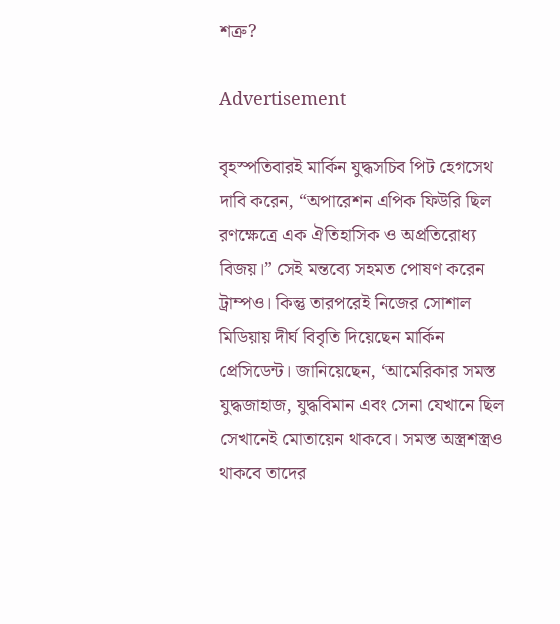শত্রু?

Advertisement

বৃহস্পতিবারই মার্কিন যুদ্ধসচিব পিট হেগসেথ দাবি করেন, “অপারেশন এপিক ফিউরি ছিল রণক্ষেত্রে এক ঐতিহাসিক ও অপ্রতিরোধ্য বিজয়।” সেই মন্তব্যে সহমত পোষণ করেন ট্রাম্পও। কিন্তু তারপরেই নিজের সোশাল মিডিয়ায় দীর্ঘ বিবৃতি দিয়েছেন মার্কিন প্রেসিডেন্ট। জানিয়েছেন, ‘আমেরিকার সমস্ত যুদ্ধজাহাজ, যুদ্ধবিমান এবং সেনা যেখানে ছিল সেখানেই মোতায়েন থাকবে। সমস্ত অস্ত্রশস্ত্রও থাকবে তাদের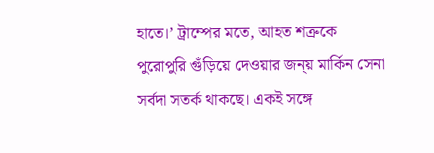হাতে।’ ট্রাম্পের মতে, আহত শত্রুকে পুরোপুরি গুঁড়িয়ে দেওয়ার জন্য় মার্কিন সেনা সর্বদা সতর্ক থাকছে। একই সঙ্গে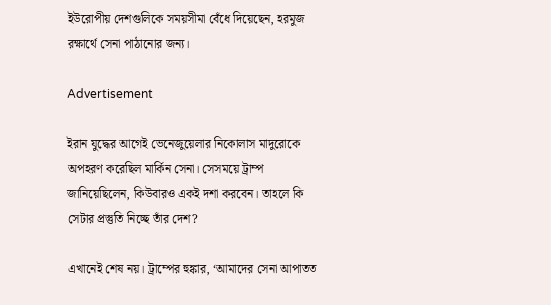ইউরোপীয় দেশগুলিকে সময়সীমা বেঁধে দিয়েছেন, হরমুজ রক্ষার্থে সেনা পাঠানোর জন্য।

Advertisement

ইরান যুদ্ধের আগেই ভেনেজুয়েলার নিকোলাস মাদুরোকে অপহরণ করেছিল মার্কিন সেনা। সেসময়ে ট্রাম্প জানিয়েছিলেন, কিউবারও একই দশা করবেন। তাহলে কি সেটার প্রস্তুতি নিচ্ছে তাঁর দেশ?

এখানেই শেষ নয়। ট্রাম্পের হুঙ্কার, ‘আমাদের সেনা আপাতত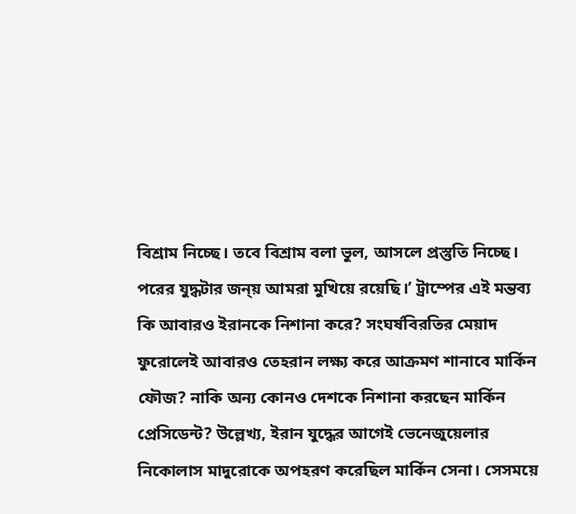বিশ্রাম নিচ্ছে। তবে বিশ্রাম বলা ভুল, আসলে প্রস্তুতি নিচ্ছে। পরের যুদ্ধটার জন্য় আমরা মুখিয়ে রয়েছি।’ ট্রাম্পের এই মন্তব্য কি আবারও ইরানকে নিশানা করে? সংঘর্ষবিরতির মেয়াদ ফুরোলেই আবারও তেহরান লক্ষ্য করে আক্রমণ শানাবে মার্কিন ফৌজ? নাকি অন্য কোনও দেশকে নিশানা করছেন মার্কিন প্রেসিডেন্ট? উল্লেখ্য, ইরান যুদ্ধের আগেই ভেনেজুয়েলার নিকোলাস মাদুরোকে অপহরণ করেছিল মার্কিন সেনা। সেসময়ে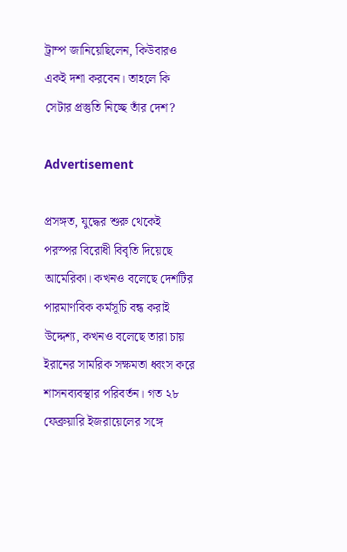ট্রাম্প জানিয়েছিলেন, কিউবারও একই দশা করবেন। তাহলে কি সেটার প্রস্তুতি নিচ্ছে তাঁর দেশ?

Advertisement

প্রসঙ্গত, যুদ্ধের শুরু থেকেই পরস্পর বিরোধী বিবৃতি দিয়েছে আমেরিকা। কখনও বলেছে দেশটির পারমাণবিক কর্মসূচি বন্ধ করাই উদ্দেশ্য, কখনও বলেছে তারা চায় ইরানের সামরিক সক্ষমতা ধ্বংস করে শাসনব্যবস্থার পরিবর্তন। গত ২৮ ফেব্রুয়ারি ইজরায়েলের সঙ্গে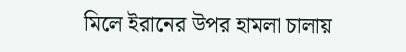মিলে ইরানের উপর হামলা চালায়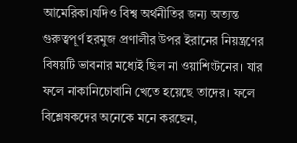আমেরিকা।যদিও বিশ্ব অর্থনীতির জন্য অত্যন্ত গুরুত্বপূর্ণ হরমুজ প্রণালীর উপর ইরানের নিয়ন্ত্রণের বিষয়টি ভাবনার মধ্যেই ছিল না ওয়াশিংটনের। যার ফলে নাকানিচোবানি খেতে হয়েছে তাদের। ফলে বিশ্লেষকদের অনেকে মনে করছেন,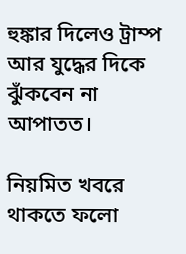হুঙ্কার দিলেও ট্রাম্প আর যুদ্ধের দিকে ঝুঁকবেন না আপাতত।

নিয়মিত খবরে থাকতে ফলো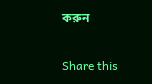করুন

Share this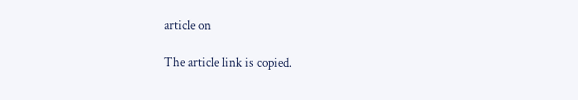article on

The article link is copied.